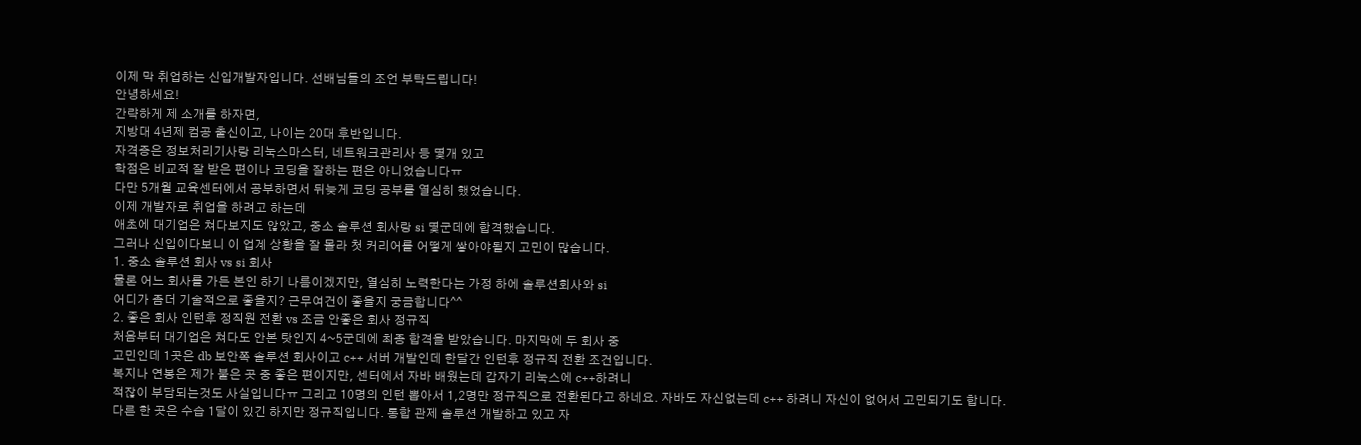이제 막 취업하는 신입개발자입니다. 선배님들의 조언 부탁드립니다!
안녕하세요!
간략하게 제 소개를 하자면,
지방대 4년제 컴공 출신이고, 나이는 20대 후반입니다.
자격증은 정보처리기사랑 리눅스마스터, 네트워크관리사 등 몇개 있고
학점은 비교적 잘 받은 편이나 코딩을 잘하는 편은 아니었습니다ㅠ
다만 5개월 교육센터에서 공부하면서 뒤늦게 코딩 공부를 열심히 했었습니다.
이제 개발자로 취업을 하려고 하는데
애초에 대기업은 쳐다보지도 않았고, 중소 솔루션 회사랑 si 몇군데에 합격했습니다.
그러나 신입이다보니 이 업계 상황을 잘 몰라 첫 커리어를 어떻게 쌓아야될지 고민이 많습니다.
1. 중소 솔루션 회사 vs si 회사
물론 어느 회사를 가든 본인 하기 나름이겠지만, 열심히 노력한다는 가정 하에 솔루션회사와 si
어디가 좀더 기술적으로 좋을지? 근무여건이 좋을지 궁금합니다^^
2. 좋은 회사 인턴후 정직원 전환 vs 조금 안좋은 회사 정규직
처음부터 대기업은 쳐다도 안본 탓인지 4~5군데에 최종 합격을 받았습니다. 마지막에 두 회사 중
고민인데 1곳은 db 보안쪽 솔루션 회사이고 c++ 서버 개발인데 한달간 인턴후 정규직 전환 조건입니다.
복지나 연봉은 제가 붙은 곳 중 좋은 편이지만, 센터에서 자바 배웠는데 갑자기 리눅스에 c++하려니
적잖이 부담되는것도 사실입니다ㅠ 그리고 10명의 인턴 뽑아서 1,2명만 정규직으로 전환된다고 하네요. 자바도 자신없는데 c++ 하려니 자신이 없어서 고민되기도 합니다.
다른 한 곳은 수습 1달이 있긴 하지만 정규직입니다. 통합 관제 솔루션 개발하고 있고 자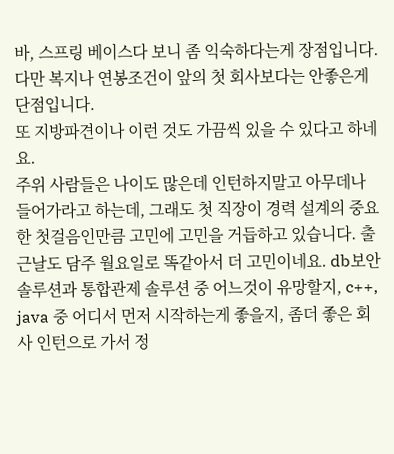바, 스프링 베이스다 보니 좀 익숙하다는게 장점입니다. 다만 복지나 연봉조건이 앞의 첫 회사보다는 안좋은게 단점입니다.
또 지방파견이나 이런 것도 가끔씩 있을 수 있다고 하네요.
주위 사람들은 나이도 많은데 인턴하지말고 아무데나 들어가라고 하는데, 그래도 첫 직장이 경력 설계의 중요한 첫걸음인만큼 고민에 고민을 거듭하고 있습니다. 출근날도 담주 월요일로 똑같아서 더 고민이네요. db보안솔루션과 통합관제 솔루션 중 어느것이 유망할지, c++, java 중 어디서 먼저 시작하는게 좋을지, 좀더 좋은 회사 인턴으로 가서 정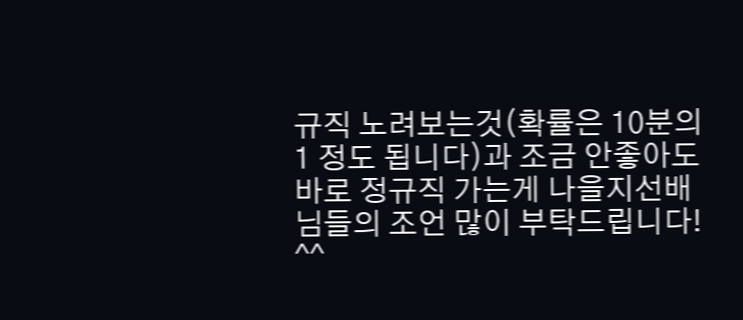규직 노려보는것(확률은 10분의 1 정도 됩니다)과 조금 안좋아도 바로 정규직 가는게 나을지선배님들의 조언 많이 부탁드립니다! ^^